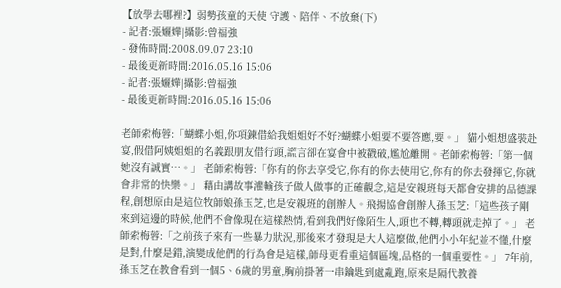【放學去哪裡?】弱勢孩童的天使 守護、陪伴、不放棄(下)
- 記者:張孋嬅|攝影:曾福強
- 發佈時間:2008.09.07 23:10
- 最後更新時間:2016.05.16 15:06
- 記者:張孋嬅|攝影:曾福強
- 最後更新時間:2016.05.16 15:06

老師索梅蓉:「蝴蝶小姐,你項鍊借給我姐姐好不好?蝴蝶小姐要不要答應,要。」 貓小姐想盛裝赴宴,假借阿姨姐姐的名義跟朋友借行頭,謊言卻在宴會中被戳破,尷尬離開。老師索梅蓉:「第一個她沒有誠實…。」 老師索梅蓉:「你有的你去享受它,你有的你去使用它,你有的你去發揮它,你就會非常的快樂。」 藉由講故事灌輸孩子做人做事的正確觀念,這是安親班每天都會安排的品德課程,創想原由是這位牧師娘孫玉芝,也是安親班的創辦人。飛揚協會創辦人孫玉芝:「這些孩子剛來到這邊的時候,他們不會像現在這樣熱情,看到我們好像陌生人,頭也不轉,轉頭就走掉了。」 老師索梅蓉:「之前孩子來有一些暴力狀況,那後來才發現是大人這麼做,他們小小年紀並不懂,什麼是對,什麼是錯,演變成他們的行為會是這樣,師母更看重這個區塊,品格的一個重要性。」 7年前,孫玉芝在教會看到一個5、6歲的男童,胸前掛著一串鑰匙到處亂跑,原來是隔代教養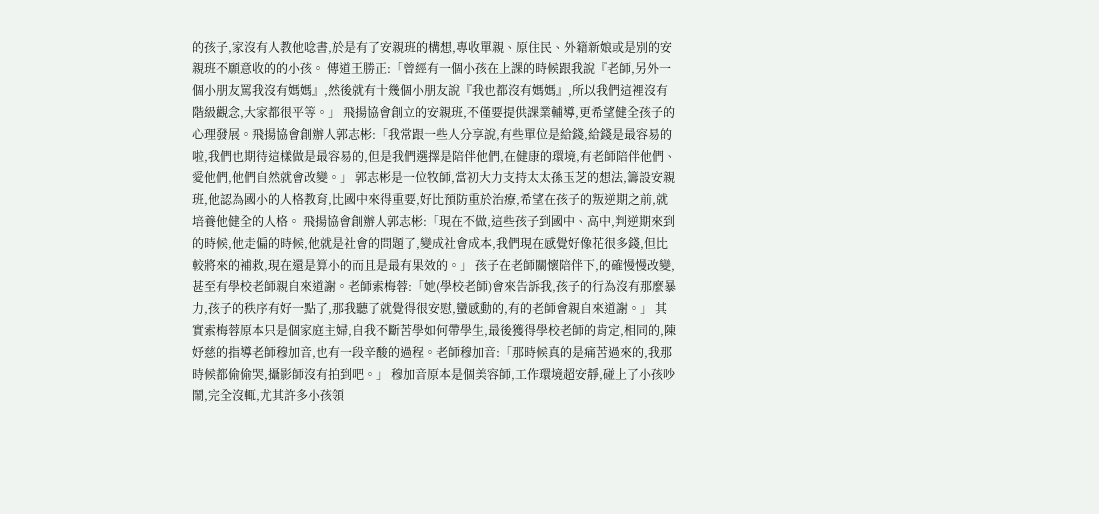的孩子,家沒有人教他唸書,於是有了安親班的構想,專收單親、原住民、外籍新娘或是別的安親班不願意收的的小孩。 傳道王勝正:「曾經有一個小孩在上課的時候跟我說『老師,另外一個小朋友罵我沒有媽媽』,然後就有十幾個小朋友說『我也都沒有媽媽』,所以我們這裡沒有階級觀念,大家都很平等。」 飛揚協會創立的安親班,不僅要提供課業輔導,更希望健全孩子的心理發展。飛揚協會創辦人郭志彬:「我常跟一些人分享說,有些單位是給錢,給錢是最容易的啦,我們也期待這樣做是最容易的,但是我們選擇是陪伴他們,在健康的環境,有老師陪伴他們、愛他們,他們自然就會改變。」 郭志彬是一位牧師,當初大力支持太太孫玉芝的想法,籌設安親班,他認為國小的人格教育,比國中來得重要,好比預防重於治療,希望在孩子的叛逆期之前,就培養他健全的人格。 飛揚協會創辦人郭志彬:「現在不做,這些孩子到國中、高中,判逆期來到的時候,他走偏的時候,他就是社會的問題了,變成社會成本,我們現在感覺好像花很多錢,但比較將來的補救,現在還是算小的而且是最有果效的。」 孩子在老師關懷陪伴下,的確慢慢改變,甚至有學校老師親自來道謝。老師索梅蓉:「她(學校老師)會來告訴我,孩子的行為沒有那麼暴力,孩子的秩序有好一點了,那我聽了就覺得很安慰,蠻感動的,有的老師會親自來道謝。」 其實索梅蓉原本只是個家庭主婦,自我不斷苦學如何帶學生,最後獲得學校老師的肯定,相同的,陳妤慈的指導老師穆加音,也有一段辛酸的過程。老師穆加音:「那時候真的是痛苦過來的,我那時候都偷偷哭,攝影師沒有拍到吧。」 穆加音原本是個美容師,工作環境超安靜,碰上了小孩吵鬧,完全沒輒,尤其許多小孩領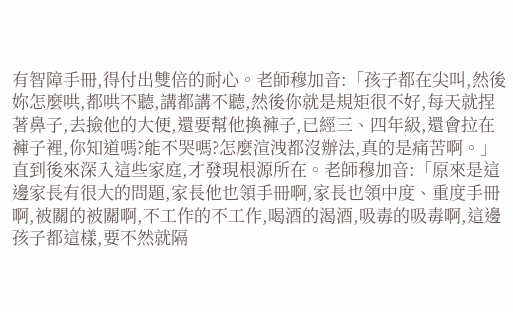有智障手冊,得付出雙倍的耐心。老師穆加音:「孩子都在尖叫,然後妳怎麼哄,都哄不聽,講都講不聽,然後你就是規矩很不好,每天就捏著鼻子,去撿他的大便,還要幫他換褲子,已經三、四年級,還會拉在褲子裡,你知道嗎?能不哭嗎?怎麼渲洩都沒辦法,真的是痛苦啊。」 直到後來深入這些家庭,才發現根源所在。老師穆加音:「原來是這邊家長有很大的問題,家長他也領手冊啊,家長也領中度、重度手冊啊,被關的被關啊,不工作的不工作,喝酒的渴酒,吸毒的吸毒啊,這邊孩子都這樣,要不然就隔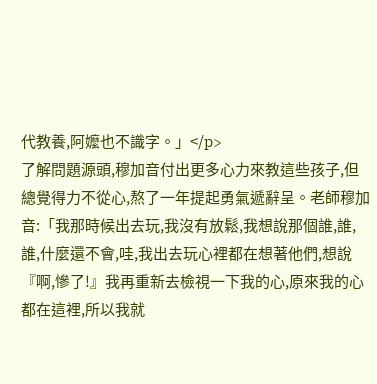代教養,阿嬤也不識字。」</p>
了解問題源頭,穆加音付出更多心力來教這些孩子,但總覺得力不從心,熬了一年提起勇氣遞辭呈。老師穆加音:「我那時候出去玩,我沒有放鬆,我想說那個誰,誰,誰,什麼還不會,哇,我出去玩心裡都在想著他們,想說『啊,慘了!』我再重新去檢視一下我的心,原來我的心都在這裡,所以我就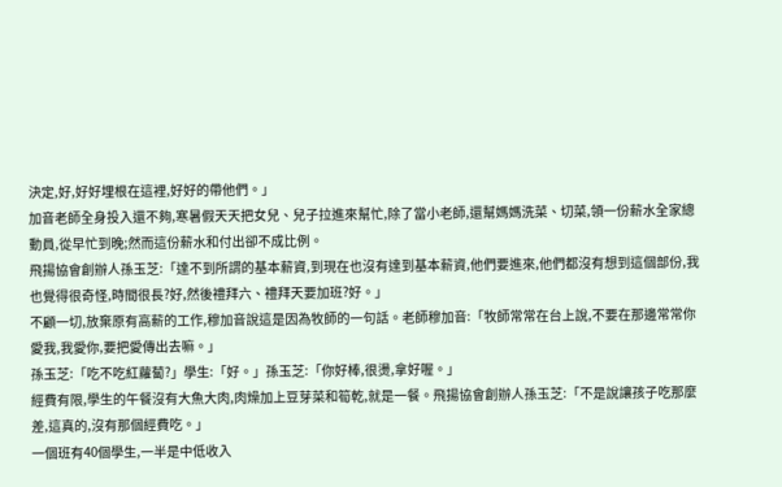決定,好,好好埋根在這裡,好好的帶他們。」
加音老師全身投入還不夠,寒暑假天天把女兒、兒子拉進來幫忙,除了當小老師,還幫媽媽洗菜、切菜,領一份薪水全家總動員,從早忙到晚;然而這份薪水和付出卻不成比例。
飛揚協會創辦人孫玉芝:「達不到所謂的基本薪資,到現在也沒有達到基本薪資,他們要進來,他們都沒有想到這個部份,我也覺得很奇怪,時間很長?好,然後禮拜六、禮拜天要加班?好。」
不顧一切,放棄原有高薪的工作,穆加音說這是因為牧師的一句話。老師穆加音:「牧師常常在台上說,不要在那邊常常你愛我,我愛你,要把愛傳出去嘛。」
孫玉芝:「吃不吃紅蘿蔔?」學生:「好。」孫玉芝:「你好棒,很燙,拿好喔。」
經費有限,學生的午餐沒有大魚大肉,肉燥加上豆芽菜和筍乾,就是一餐。飛揚協會創辦人孫玉芝:「不是說讓孩子吃那麼差,這真的,沒有那個經費吃。」
一個班有40個學生,一半是中低收入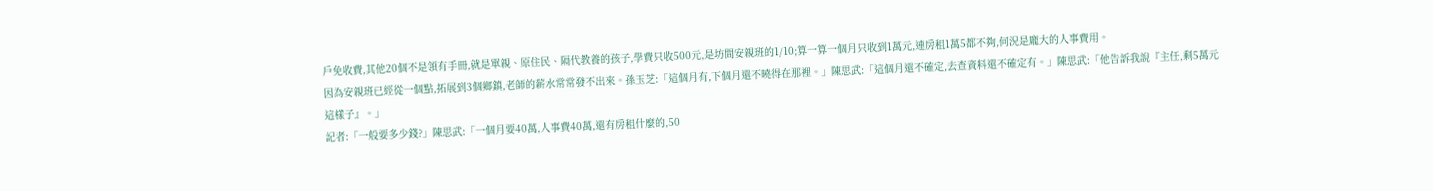戶免收費,其他20個不是領有手冊,就是單親、原住民、隔代教養的孩子,學費只收500元,是坊間安親班的1/10;算一算一個月只收到1萬元,連房租1萬5都不夠,何況是龐大的人事費用。
因為安親班已經從一個點,拓展到3個鄉鎮,老師的薪水常常發不出來。孫玉芝:「這個月有,下個月還不曉得在那裡。」陳思武:「這個月還不確定,去查資料還不確定有。」陳思武:「他告訴我說『主任,剩5萬元這樣子』。」
記者:「一般要多少錢?」陳思武:「一個月要40萬,人事費40萬,還有房租什麼的,50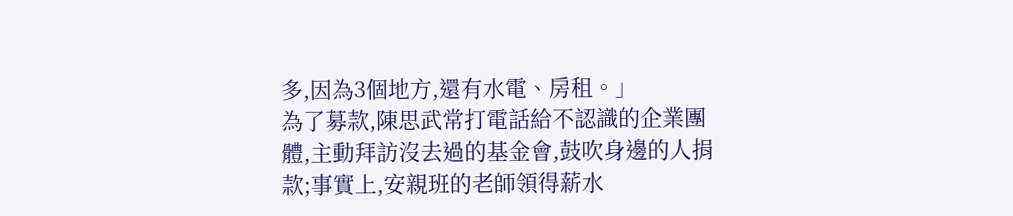多,因為3個地方,還有水電、房租。」
為了募款,陳思武常打電話給不認識的企業團體,主動拜訪沒去過的基金會,鼓吹身邊的人捐款;事實上,安親班的老師領得薪水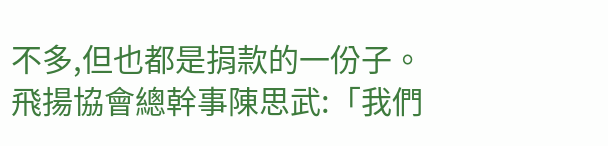不多,但也都是捐款的一份子。
飛揚協會總幹事陳思武:「我們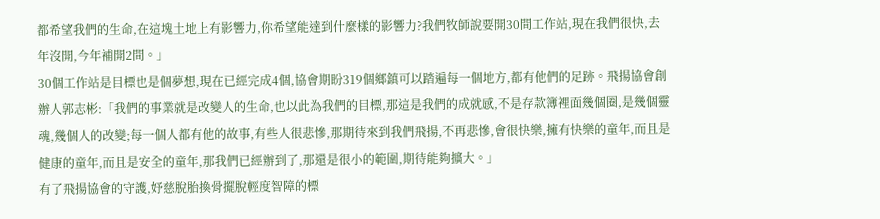都希望我們的生命,在這塊土地上有影響力,你希望能達到什麼樣的影響力?我們牧師說要開30間工作站,現在我們很快,去年沒開,今年補開2間。」
30個工作站是目標也是個夢想,現在已經完成4個,協會期盼319個鄉鎮可以踏遍每一個地方,都有他們的足跡。飛揚協會創辦人郭志彬:「我們的事業就是改變人的生命,也以此為我們的目標,那這是我們的成就感,不是存款簿裡面幾個圈,是幾個靈魂,幾個人的改變;每一個人都有他的故事,有些人很悲慘,那期待來到我們飛揚,不再悲慘,會很快樂,擁有快樂的童年,而且是健康的童年,而且是安全的童年,那我們已經辦到了,那還是很小的範圍,期待能夠擴大。」
有了飛揚協會的守護,妤慈脫胎換骨擺脫輕度智障的標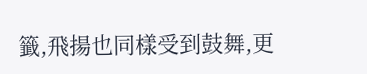籤,飛揚也同樣受到鼓舞,更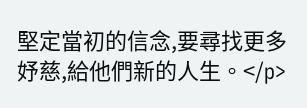堅定當初的信念,要尋找更多妤慈,給他們新的人生。</p>